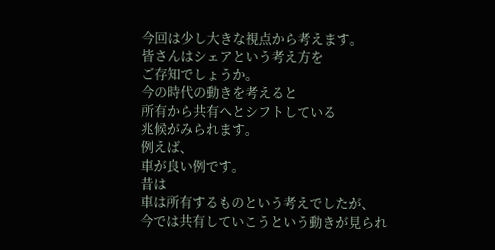今回は少し大きな視点から考えます。
皆さんはシェアという考え方を
ご存知でしょうか。
今の時代の動きを考えると
所有から共有へとシフトしている
兆候がみられます。
例えば、
車が良い例です。
昔は
車は所有するものという考えでしたが、
今では共有していこうという動きが見られ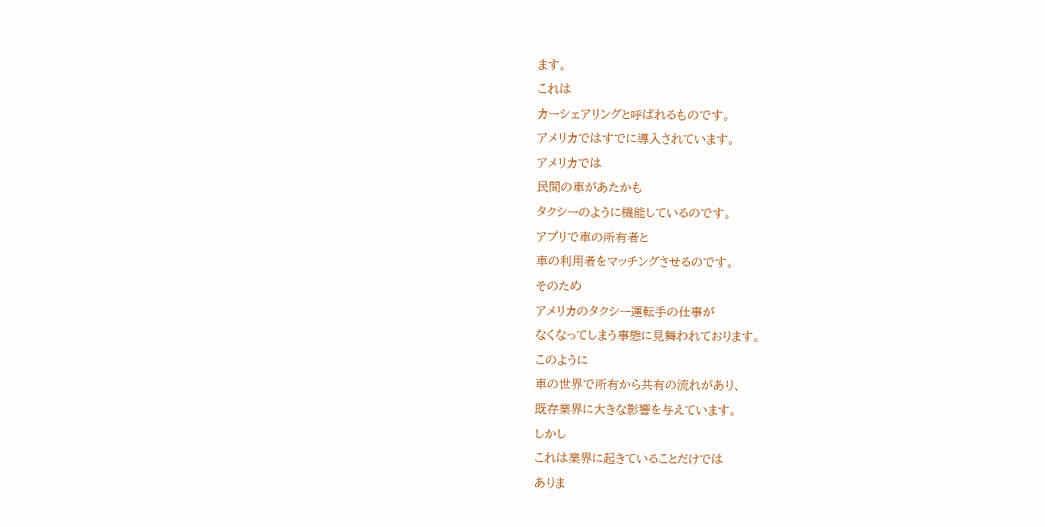ます。
これは
カーシェアリングと呼ばれるものです。
アメリカではすでに導入されています。
アメリカでは
民間の車があたかも
タクシーのように機能しているのです。
アプリで車の所有者と
車の利用者をマッチングさせるのです。
そのため
アメリカのタクシー運転手の仕事が
なくなってしまう事態に見舞われております。
このように
車の世界で所有から共有の流れがあり、
既存業界に大きな影響を与えています。
しかし
これは業界に起きていることだけでは
ありま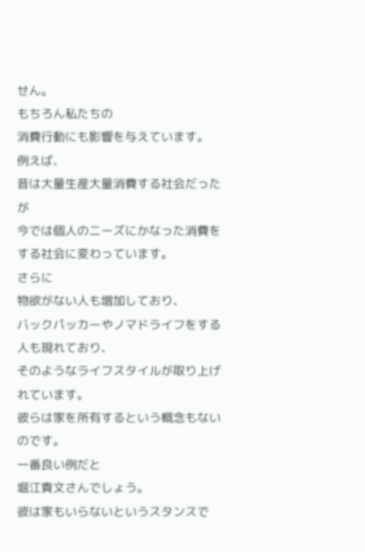せん。
もちろん私たちの
消費行動にも影響を与えています。
例えば、
昔は大量生産大量消費する社会だったが
今では個人のニーズにかなった消費をする社会に変わっています。
さらに
物欲がない人も増加しており、
バックパッカーやノマドライフをする人も現れており、
そのようなライフスタイルが取り上げれています。
彼らは家を所有するという概念もないのです。
一番良い例だと
堀江貴文さんでしょう。
彼は家もいらないというスタンスで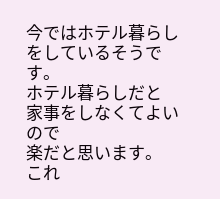今ではホテル暮らしをしているそうです。
ホテル暮らしだと
家事をしなくてよいので
楽だと思います。
これ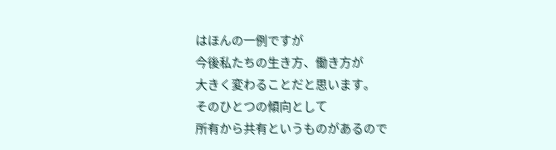はほんの一例ですが
今後私たちの生き方、働き方が
大きく変わることだと思います。
そのひとつの傾向として
所有から共有というものがあるので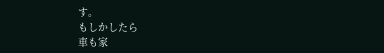す。
もしかしたら
車も家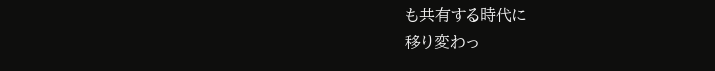も共有する時代に
移り変わっ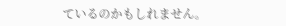ているのかもしれません。